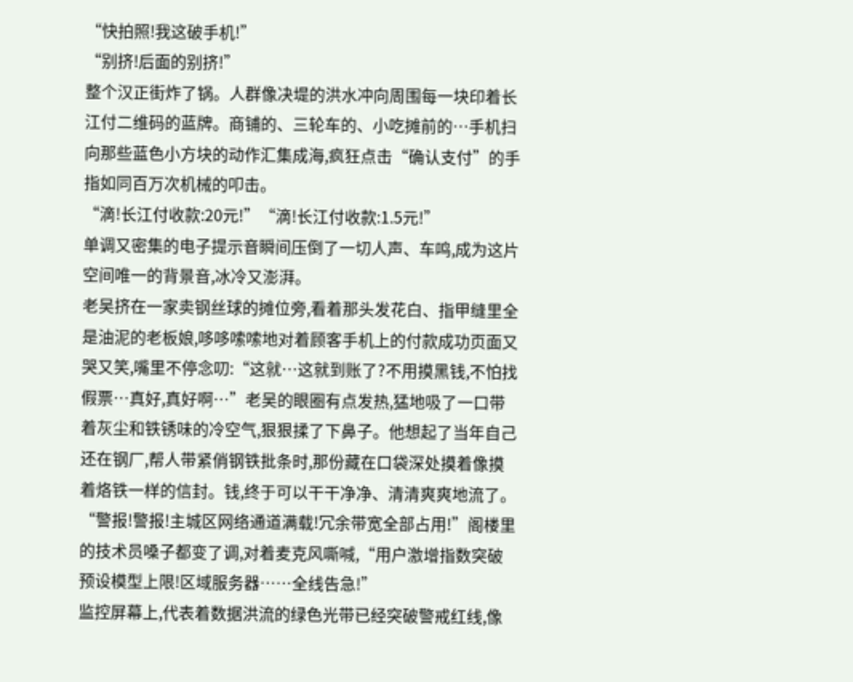“快拍照!我这破手机!”
“别挤!后面的别挤!”
整个汉正街炸了锅。人群像决堤的洪水冲向周围每一块印着长江付二维码的蓝牌。商铺的、三轮车的、小吃摊前的…手机扫向那些蓝色小方块的动作汇集成海,疯狂点击“确认支付”的手指如同百万次机械的叩击。
“滴!长江付收款:20元!”“滴!长江付收款:1.5元!”
单调又密集的电子提示音瞬间压倒了一切人声、车鸣,成为这片空间唯一的背景音,冰冷又澎湃。
老吴挤在一家卖钢丝球的摊位旁,看着那头发花白、指甲缝里全是油泥的老板娘,哆哆嗦嗦地对着顾客手机上的付款成功页面又哭又笑,嘴里不停念叨:“这就…这就到账了?不用摸黑钱,不怕找假票…真好,真好啊…”老吴的眼圈有点发热,猛地吸了一口带着灰尘和铁锈味的冷空气,狠狠揉了下鼻子。他想起了当年自己还在钢厂,帮人带紧俏钢铁批条时,那份藏在口袋深处摸着像摸着烙铁一样的信封。钱,终于可以干干净净、清清爽爽地流了。
“警报!警报!主城区网络通道满载!冗余带宽全部占用!”阁楼里的技术员嗓子都变了调,对着麦克风嘶喊,“用户激增指数突破预设模型上限!区域服务器……全线告急!”
监控屏幕上,代表着数据洪流的绿色光带已经突破警戒红线,像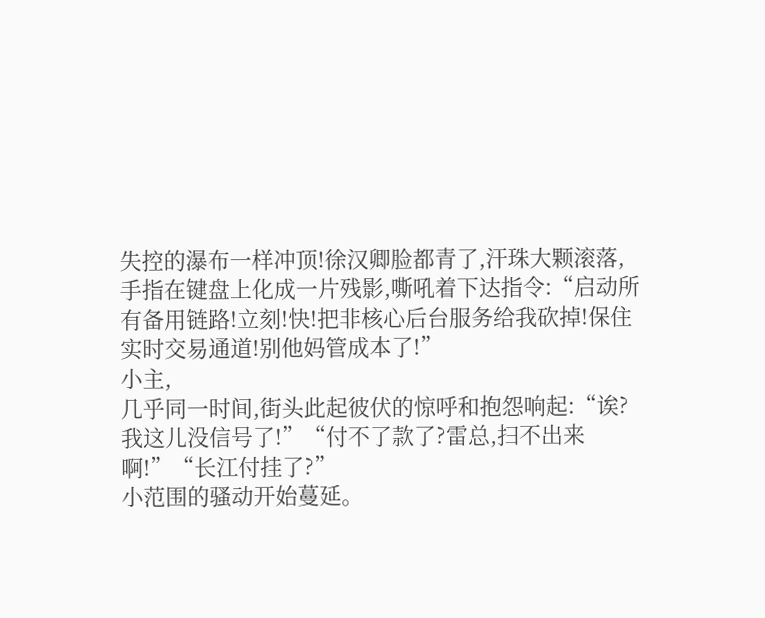失控的瀑布一样冲顶!徐汉卿脸都青了,汗珠大颗滚落,手指在键盘上化成一片残影,嘶吼着下达指令:“启动所有备用链路!立刻!快!把非核心后台服务给我砍掉!保住实时交易通道!别他妈管成本了!”
小主,
几乎同一时间,街头此起彼伏的惊呼和抱怨响起:“诶?我这儿没信号了!”“付不了款了?雷总,扫不出来啊!”“长江付挂了?”
小范围的骚动开始蔓延。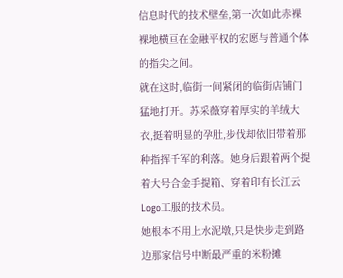信息时代的技术壁垒,第一次如此赤裸裸地横亘在金融平权的宏愿与普通个体的指尖之间。
就在这时,临街一间紧闭的临街店铺门猛地打开。苏采薇穿着厚实的羊绒大衣,挺着明显的孕肚,步伐却依旧带着那种指挥千军的利落。她身后跟着两个提着大号合金手提箱、穿着印有长江云Logo工服的技术员。
她根本不用上水泥墩,只是快步走到路边那家信号中断最严重的米粉摊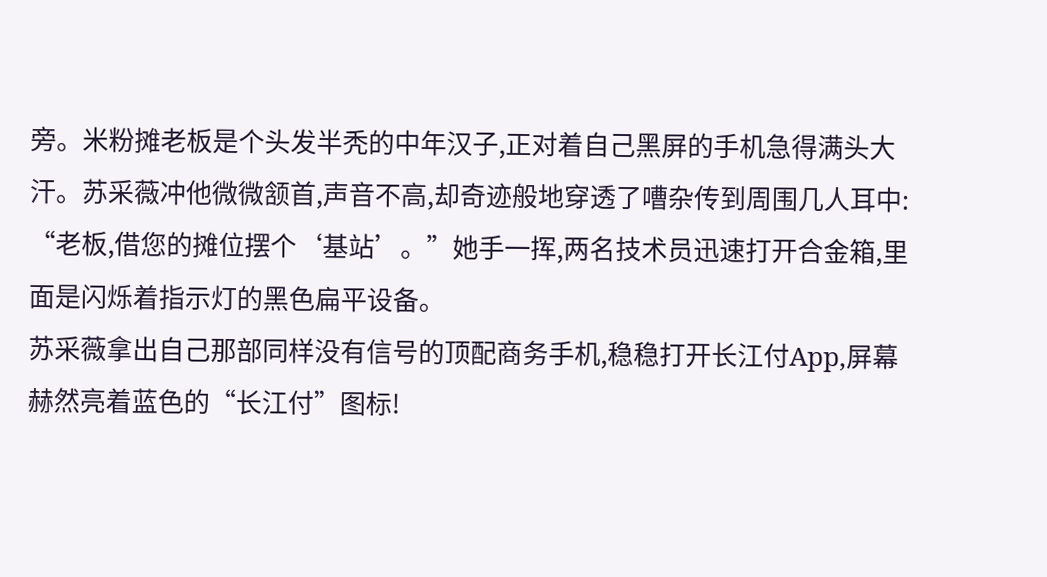旁。米粉摊老板是个头发半秃的中年汉子,正对着自己黑屏的手机急得满头大汗。苏采薇冲他微微颔首,声音不高,却奇迹般地穿透了嘈杂传到周围几人耳中:
“老板,借您的摊位摆个‘基站’。”她手一挥,两名技术员迅速打开合金箱,里面是闪烁着指示灯的黑色扁平设备。
苏采薇拿出自己那部同样没有信号的顶配商务手机,稳稳打开长江付App,屏幕赫然亮着蓝色的“长江付”图标!